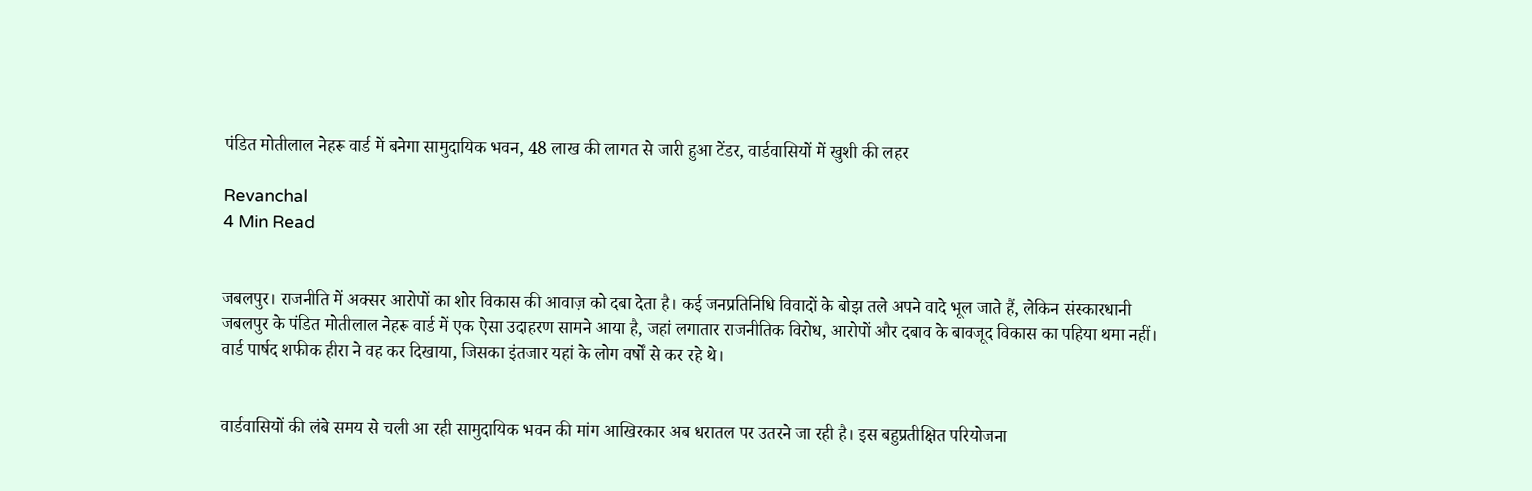पंडित मोतीलाल नेहरू वार्ड में बनेगा सामुदायिक भवन, 48 लाख की लागत से जारी हुआ टेंडर, वार्डवासियों में खुशी की लहर

Revanchal
4 Min Read


जबलपुर। राजनीति में अक्सर आरोपों का शोर विकास की आवाज़ को दबा देता है। कई जनप्रतिनिधि विवादों के बोझ तले अपने वादे भूल जाते हैं, लेकिन संस्कारधानी जबलपुर के पंडित मोतीलाल नेहरू वार्ड में एक ऐसा उदाहरण सामने आया है, जहां लगातार राजनीतिक विरोध, आरोपों और दबाव के बावजूद विकास का पहिया थमा नहीं। वार्ड पार्षद शफीक हीरा ने वह कर दिखाया, जिसका इंतजार यहां के लोग वर्षों से कर रहे थे।


वार्डवासियों की लंबे समय से चली आ रही सामुदायिक भवन की मांग आखिरकार अब धरातल पर उतरने जा रही है। इस बहुप्रतीक्षित परियोजना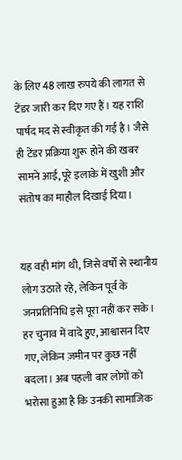के लिए 48 लाख रुपये की लागत से टेंडर जारी कर दिए गए हैं। यह राशि पार्षद मद से स्वीकृत की गई है। जैसे ही टेंडर प्रक्रिया शुरू होने की खबर सामने आई, पूरे इलाके में खुशी और संतोष का माहौल दिखाई दिया।


यह वही मांग थी, जिसे वर्षों से स्थानीय लोग उठाते रहे, लेकिन पूर्व के जनप्रतिनिधि इसे पूरा नहीं कर सके। हर चुनाव में वादे हुए, आश्वासन दिए गए, लेकिन ज़मीन पर कुछ नहीं बदला। अब पहली बार लोगों को भरोसा हुआ है कि उनकी सामाजिक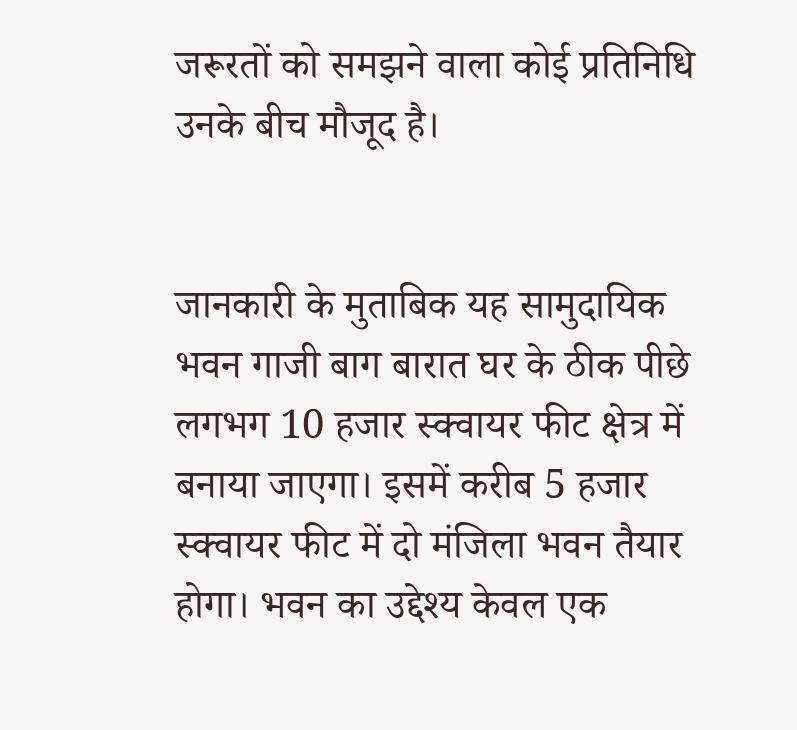जरूरतों को समझने वाला कोई प्रतिनिधि उनके बीच मौजूद है।


जानकारी के मुताबिक यह सामुदायिक भवन गाजी बाग बारात घर के ठीक पीछे लगभग 10 हजार स्क्वायर फीट क्षेत्र में बनाया जाएगा। इसमें करीब 5 हजार स्क्वायर फीट में दो मंजिला भवन तैयार होगा। भवन का उद्देश्य केवल एक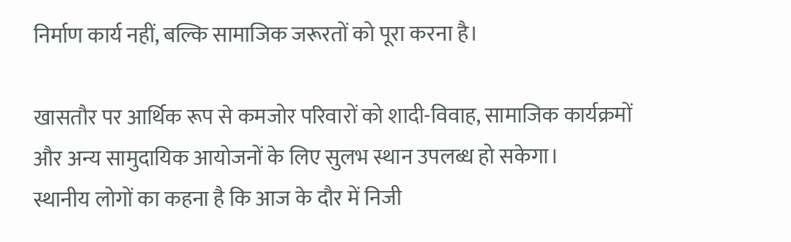निर्माण कार्य नहीं, बल्कि सामाजिक जरूरतों को पूरा करना है।

खासतौर पर आर्थिक रूप से कमजोर परिवारों को शादी-विवाह, सामाजिक कार्यक्रमों और अन्य सामुदायिक आयोजनों के लिए सुलभ स्थान उपलब्ध हो सकेगा।
स्थानीय लोगों का कहना है कि आज के दौर में निजी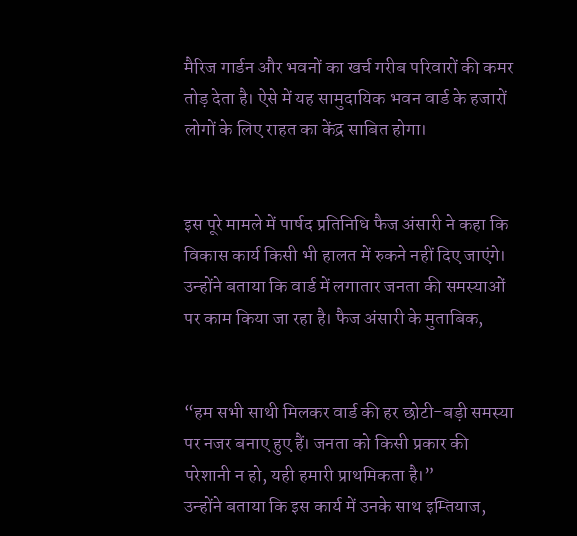मैरिज गार्डन और भवनों का खर्च गरीब परिवारों की कमर तोड़ देता है। ऐसे में यह सामुदायिक भवन वार्ड के हजारों लोगों के लिए राहत का केंद्र साबित होगा।


इस पूरे मामले में पार्षद प्रतिनिधि फैज अंसारी ने कहा कि विकास कार्य किसी भी हालत में रुकने नहीं दिए जाएंगे। उन्होंने बताया कि वार्ड में लगातार जनता की समस्याओं पर काम किया जा रहा है। फैज अंसारी के मुताबिक,


“हम सभी साथी मिलकर वार्ड की हर छोटी-बड़ी समस्या पर नजर बनाए हुए हैं। जनता को किसी प्रकार की परेशानी न हो, यही हमारी प्राथमिकता है।”
उन्होंने बताया कि इस कार्य में उनके साथ इम्तियाज,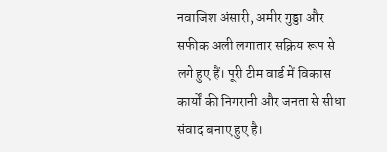नवाजिश अंसारी, अमीर गुड्डा और सफीक अली लगातार सक्रिय रूप से लगे हुए हैं। पूरी टीम वार्ड में विकास कार्यों की निगरानी और जनता से सीधा संवाद बनाए हुए है।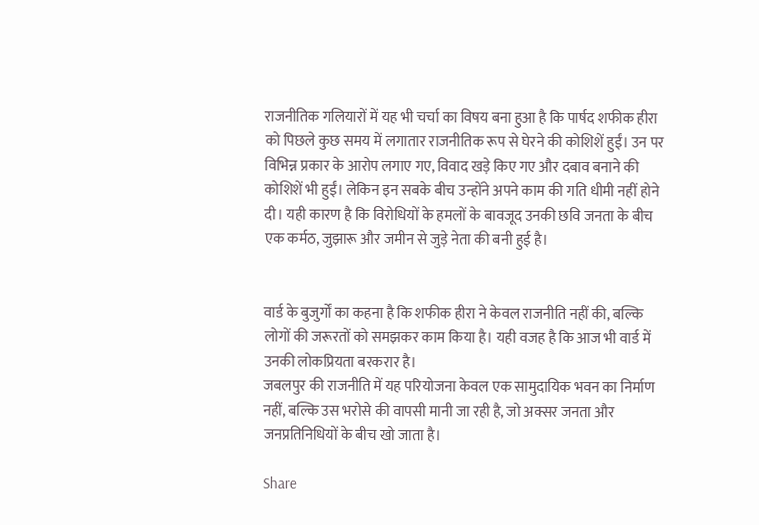राजनीतिक गलियारों में यह भी चर्चा का विषय बना हुआ है कि पार्षद शफीक हीरा को पिछले कुछ समय में लगातार राजनीतिक रूप से घेरने की कोशिशें हुईं। उन पर विभिन्न प्रकार के आरोप लगाए गए, विवाद खड़े किए गए और दबाव बनाने की कोशिशें भी हुईं। लेकिन इन सबके बीच उन्होंने अपने काम की गति धीमी नहीं होने दी। यही कारण है कि विरोधियों के हमलों के बावजूद उनकी छवि जनता के बीच एक कर्मठ, जुझारू और जमीन से जुड़े नेता की बनी हुई है।


वार्ड के बुजुर्गों का कहना है कि शफीक हीरा ने केवल राजनीति नहीं की, बल्कि लोगों की जरूरतों को समझकर काम किया है। यही वजह है कि आज भी वार्ड में उनकी लोकप्रियता बरकरार है।
जबलपुर की राजनीति में यह परियोजना केवल एक सामुदायिक भवन का निर्माण नहीं, बल्कि उस भरोसे की वापसी मानी जा रही है, जो अक्सर जनता और जनप्रतिनिधियों के बीच खो जाता है।

Share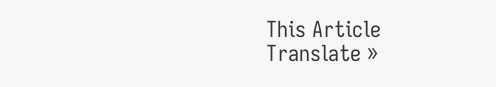This Article
Translate »